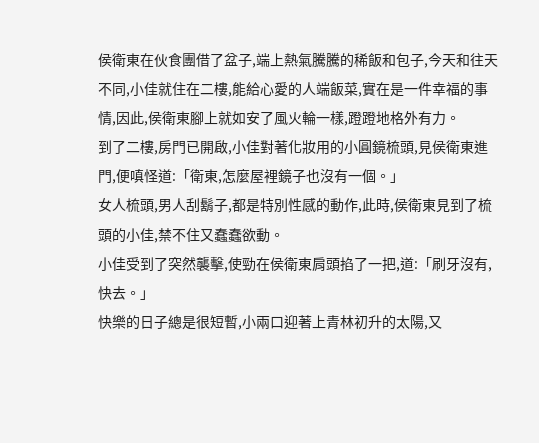侯衛東在伙食團借了盆子,端上熱氣騰騰的稀飯和包子,今天和往天不同,小佳就住在二樓,能給心愛的人端飯菜,實在是一件幸福的事情,因此,侯衛東腳上就如安了風火輪一樣,蹬蹬地格外有力。
到了二樓,房門已開啟,小佳對著化妝用的小圓鏡梳頭,見侯衛東進門,便嗔怪道:「衛東,怎麼屋裡鏡子也沒有一個。」
女人梳頭,男人刮鬍子,都是特別性感的動作,此時,侯衛東見到了梳頭的小佳,禁不住又蠢蠢欲動。
小佳受到了突然襲擊,使勁在侯衛東肩頭掐了一把,道:「刷牙沒有,快去。」
快樂的日子總是很短暫,小兩口迎著上青林初升的太陽,又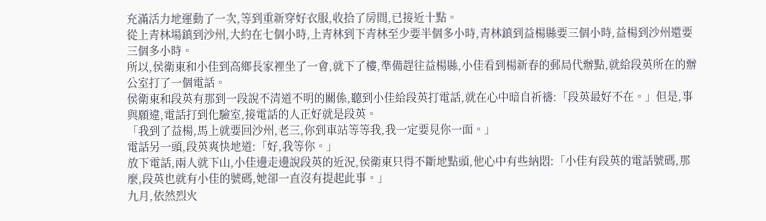充滿活力地運動了一次,等到重新穿好衣服,收拾了房間,已接近十點。
從上青林場鎮到沙州,大約在七個小時,上青林到下青林至少要半個多小時,青林鎮到益楊縣要三個小時,益楊到沙州還要三個多小時。
所以,侯衛東和小佳到高鄉長家裡坐了一會,就下了樓,準備趕往益楊縣,小佳看到楊新春的郵局代辦點,就給段英所在的辦公室打了一個電話。
侯衛東和段英有那到一段說不清道不明的關係,聽到小佳給段英打電話,就在心中暗自祈禱:「段英最好不在。」但是,事與願違,電話打到化驗室,接電話的人正好就是段英。
「我到了益楊,馬上就要回沙州,老三,你到車站等等我,我一定要見你一面。」
電話另一頭,段英爽快地道:「好,我等你。」
放下電話,兩人就下山,小佳邊走邊說段英的近況,侯衛東只得不斷地點頭,他心中有些納悶:「小佳有段英的電話號碼,那麼,段英也就有小佳的號碼,她卻一直沒有提起此事。」
九月,依然烈火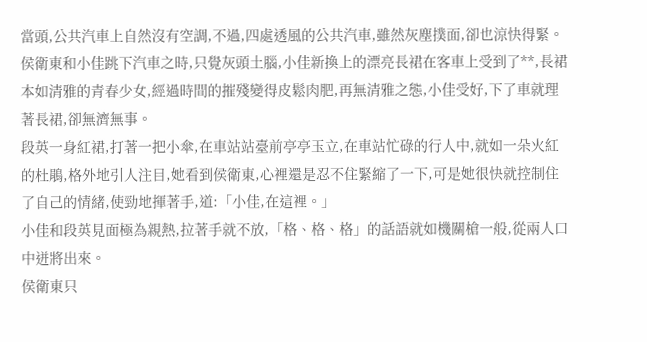當頭,公共汽車上自然沒有空調,不過,四處透風的公共汽車,雖然灰塵撲面,卻也涼快得緊。
侯衛東和小佳跳下汽車之時,只覺灰頭土腦,小佳新換上的漂亮長裙在客車上受到了**,長裙本如清雅的青春少女,經過時間的摧殘變得皮鬆肉肥,再無清雅之態,小佳受好,下了車就理著長裙,卻無濟無事。
段英一身紅裙,打著一把小傘,在車站站臺前亭亭玉立,在車站忙碌的行人中,就如一朵火紅的杜鵑,格外地引人注目,她看到侯衛東,心裡還是忍不住緊縮了一下,可是她很快就控制住了自己的情緒,使勁地揮著手,道:「小佳,在這裡。」
小佳和段英見面極為親熱,拉著手就不放,「格、格、格」的話語就如機關槍一般,從兩人口中迸將出來。
侯衛東只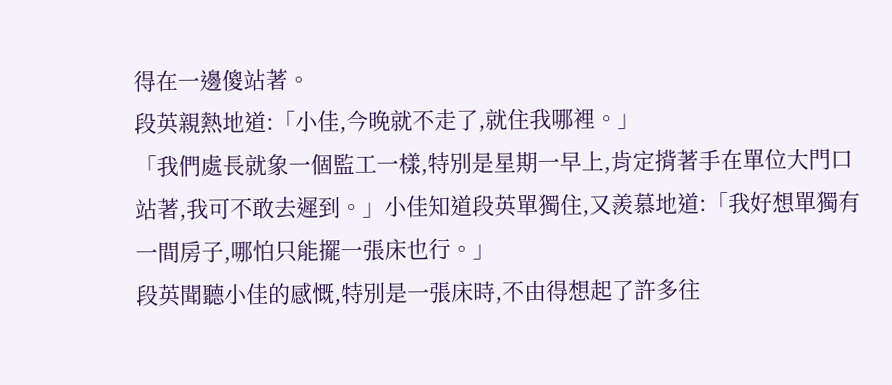得在一邊傻站著。
段英親熱地道:「小佳,今晚就不走了,就住我哪裡。」
「我們處長就象一個監工一樣,特別是星期一早上,肯定揹著手在單位大門口站著,我可不敢去遲到。」小佳知道段英單獨住,又羨慕地道:「我好想單獨有一間房子,哪怕只能擺一張床也行。」
段英聞聽小佳的感慨,特別是一張床時,不由得想起了許多往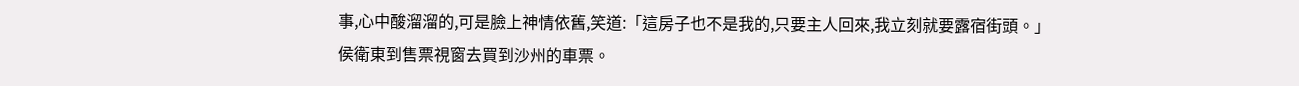事,心中酸溜溜的,可是臉上神情依舊,笑道:「這房子也不是我的,只要主人回來,我立刻就要露宿街頭。」
侯衛東到售票視窗去買到沙州的車票。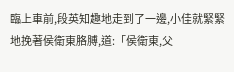臨上車前,段英知趣地走到了一邊,小佳就緊緊地挽著侯衛東胳膊,道:「侯衛東,父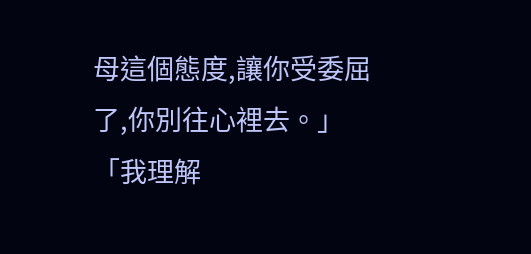母這個態度,讓你受委屈了,你別往心裡去。」
「我理解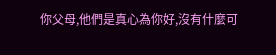你父母,他們是真心為你好,沒有什麼可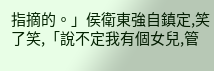指摘的。」侯衛東強自鎮定,笑了笑,「說不定我有個女兒,管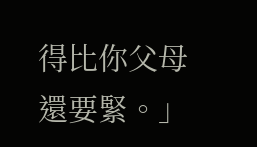得比你父母還要緊。」